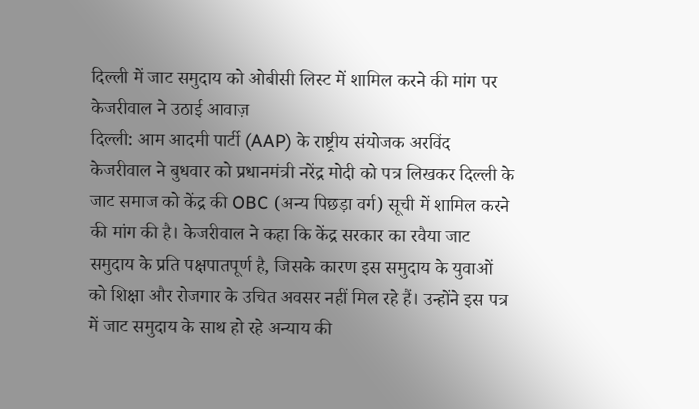दिल्ली में जाट समुदाय को ओबीसी लिस्ट में शामिल करने की मांग पर केजरीवाल ने उठाई आवाज़
दिल्ली: आम आदमी पार्टी (AAP) के राष्ट्रीय संयोजक अरविंद केजरीवाल ने बुधवार को प्रधानमंत्री नरेंद्र मोदी को पत्र लिखकर दिल्ली के जाट समाज को केंद्र की OBC (अन्य पिछड़ा वर्ग) सूची में शामिल करने की मांग की है। केजरीवाल ने कहा कि केंद्र सरकार का रवैया जाट समुदाय के प्रति पक्षपातपूर्ण है, जिसके कारण इस समुदाय के युवाओं को शिक्षा और रोजगार के उचित अवसर नहीं मिल रहे हैं। उन्होंने इस पत्र में जाट समुदाय के साथ हो रहे अन्याय की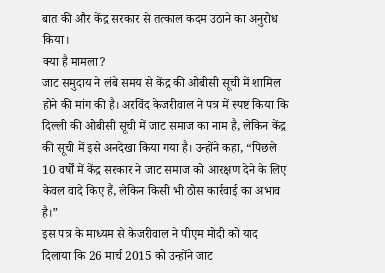बात की और केंद्र सरकार से तत्काल कदम उठाने का अनुरोध किया।
क्या है मामला?
जाट समुदाय ने लंबे समय से केंद्र की ओबीसी सूची में शामिल होने की मांग की है। अरविंद केजरीवाल ने पत्र में स्पष्ट किया कि दिल्ली की ओबीसी सूची में जाट समाज का नाम है, लेकिन केंद्र की सूची में इसे अनदेखा किया गया है। उन्होंने कहा, “पिछले 10 वर्षों में केंद्र सरकार ने जाट समाज को आरक्षण देने के लिए केवल वादे किए हैं, लेकिन किसी भी ठोस कार्रवाई का अभाव है।”
इस पत्र के माध्यम से केजरीवाल ने पीएम मोदी को याद दिलाया कि 26 मार्च 2015 को उन्होंने जाट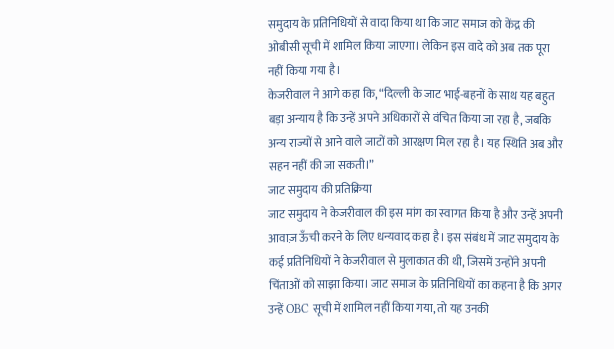समुदाय के प्रतिनिधियों से वादा किया था कि जाट समाज को केंद्र की ओबीसी सूची में शामिल किया जाएगा। लेकिन इस वादे को अब तक पूरा नहीं किया गया है।
केजरीवाल ने आगे कहा कि, “दिल्ली के जाट भाई-बहनों के साथ यह बहुत बड़ा अन्याय है कि उन्हें अपने अधिकारों से वंचित किया जा रहा है, जबकि अन्य राज्यों से आने वाले जाटों को आरक्षण मिल रहा है। यह स्थिति अब और सहन नहीं की जा सकती।”
जाट समुदाय की प्रतिक्रिया
जाट समुदाय ने केजरीवाल की इस मांग का स्वागत किया है और उन्हें अपनी आवाज़ ऊँची करने के लिए धन्यवाद कहा है। इस संबंध में जाट समुदाय के कई प्रतिनिधियों ने केजरीवाल से मुलाकात की थी, जिसमें उन्होंने अपनी चिंताओं को साझा किया। जाट समाज के प्रतिनिधियों का कहना है कि अगर उन्हें OBC सूची में शामिल नहीं किया गया, तो यह उनकी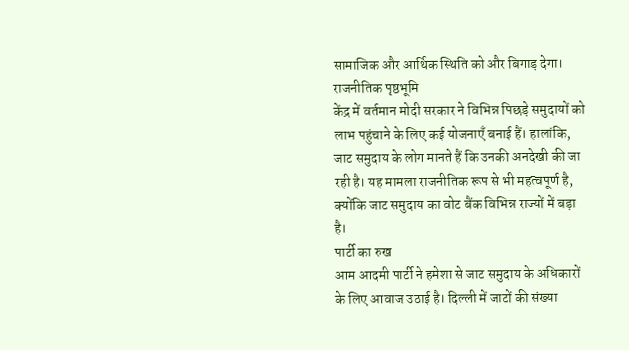सामाजिक और आर्थिक स्थिति को और बिगाड़ देगा।
राजनीतिक पृष्ठभूमि
केंद्र में वर्तमान मोदी सरकार ने विभिन्न पिछड़े समुदायों को लाभ पहुंचाने के लिए कई योजनाएँ बनाई हैं। हालांकि, जाट समुदाय के लोग मानते हैं कि उनकी अनदेखी की जा रही है। यह मामला राजनीतिक रूप से भी महत्वपूर्ण है, क्योंकि जाट समुदाय का वोट बैंक विभिन्न राज्यों में बड़ा है।
पार्टी का रुख
आम आदमी पार्टी ने हमेशा से जाट समुदाय के अधिकारों के लिए आवाज उठाई है। दिल्ली में जाटों की संख्या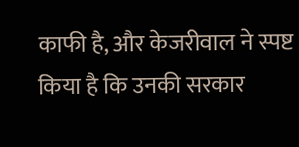काफी है, और केजरीवाल ने स्पष्ट किया है कि उनकी सरकार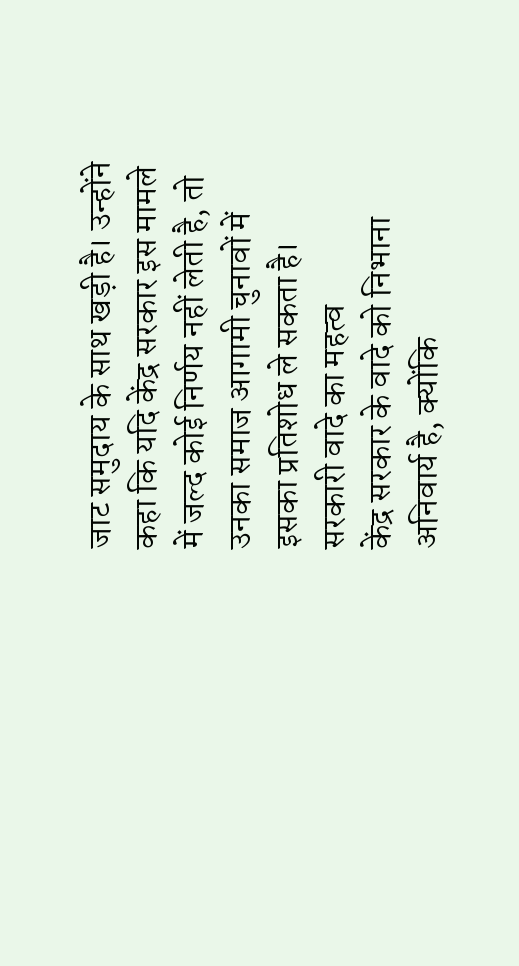जाट समुदाय के साथ खड़ी है। उन्होंने कहा कि यदि केंद्र सरकार इस मामले में जल्द कोई निर्णय नहीं लेती है, तो उनका समाज आगामी चुनावों में इसका प्रतिशोध ले सकता है।
सरकारी वादे का महत्व
केंद्र सरकार के वादे को निभाना अनिवार्य है, क्योंकि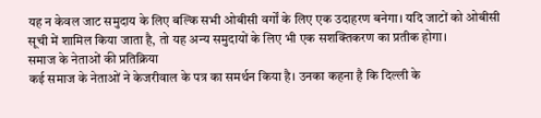यह न केवल जाट समुदाय के लिए बल्कि सभी ओबीसी वर्गों के लिए एक उदाहरण बनेगा। यदि जाटों को ओबीसी सूची में शामिल किया जाता है, तो यह अन्य समुदायों के लिए भी एक सशक्तिकरण का प्रतीक होगा।
समाज के नेताओं की प्रतिक्रिया
कई समाज के नेताओं ने केजरीवाल के पत्र का समर्थन किया है। उनका कहना है कि दिल्ली के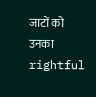जाटों को उनका rightful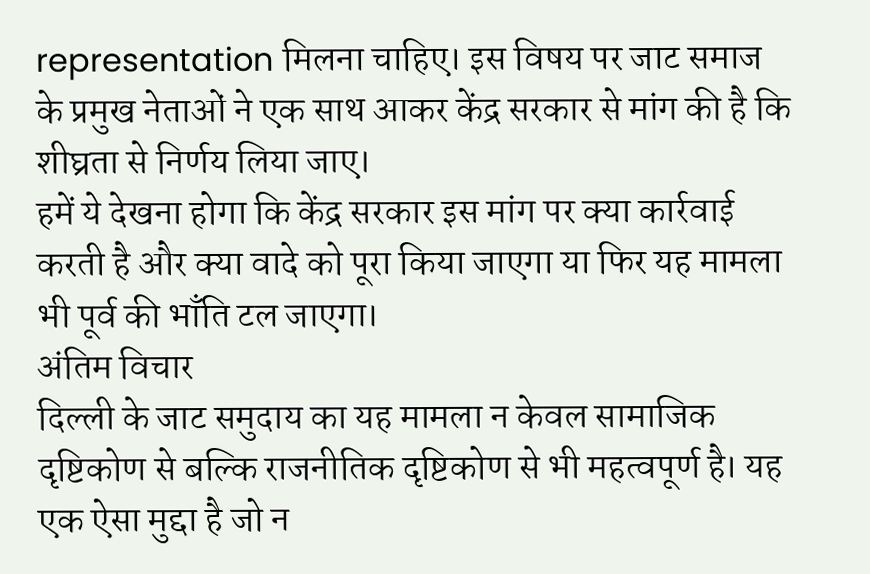representation मिलना चाहिए। इस विषय पर जाट समाज के प्रमुख नेताओं ने एक साथ आकर केंद्र सरकार से मांग की है कि शीघ्रता से निर्णय लिया जाए।
हमें ये देखना होगा कि केंद्र सरकार इस मांग पर क्या कार्रवाई करती है और क्या वादे को पूरा किया जाएगा या फिर यह मामला भी पूर्व की भाँति टल जाएगा।
अंतिम विचार
दिल्ली के जाट समुदाय का यह मामला न केवल सामाजिक दृष्टिकोण से बल्कि राजनीतिक दृष्टिकोण से भी महत्वपूर्ण है। यह एक ऐसा मुद्दा है जो न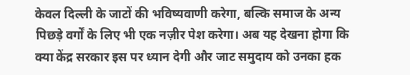केवल दिल्ली के जाटों की भविष्यवाणी करेगा, बल्कि समाज के अन्य पिछड़े वर्गों के लिए भी एक नज़ीर पेश करेगा। अब यह देखना होगा कि क्या केंद्र सरकार इस पर ध्यान देगी और जाट समुदाय को उनका हक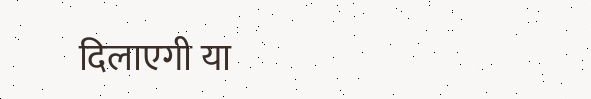दिलाएगी या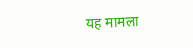यह मामला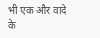भी एक और वादे के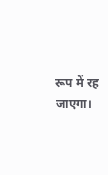रूप में रह जाएगा।